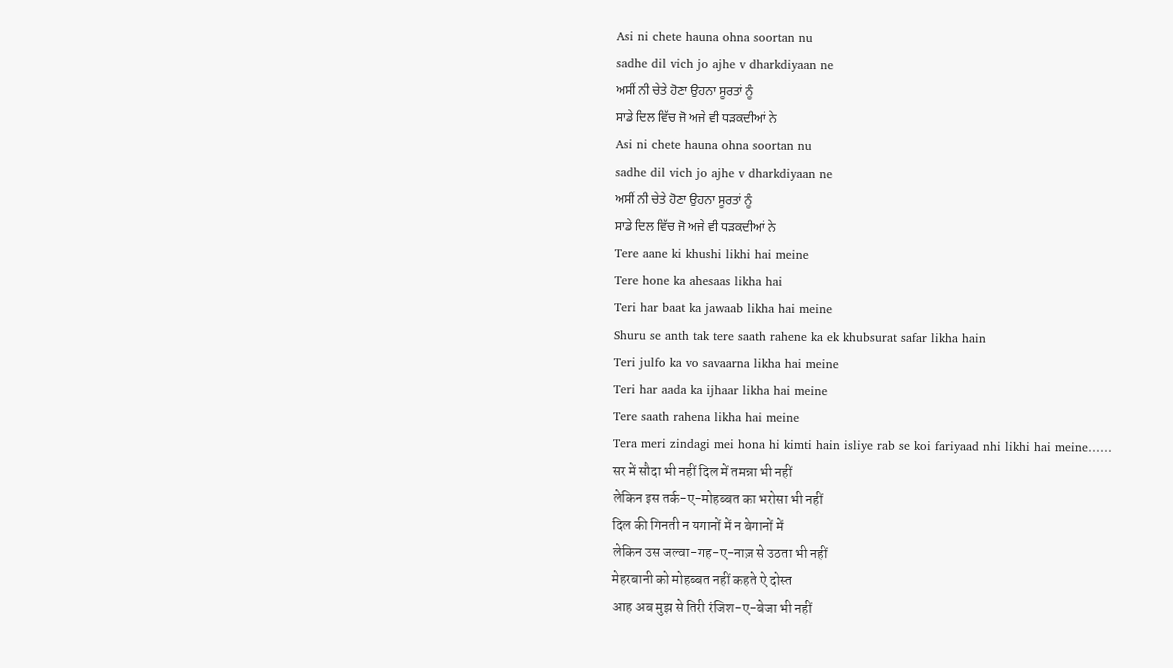Asi ni chete hauna ohna soortan nu
sadhe dil vich jo ajhe v dharkdiyaan ne
ਅਸੀਂ ਨੀ ਚੇਤੇ ਹੋਣਾ ਉਹਨਾ ਸੂਰਤਾਂ ਨੂੰ
ਸਾਡੇ ਦਿਲ ਵਿੱਚ ਜੋ ਅਜੇ ਵੀ ਧੜਕਦੀਆਂ ਨੇ
Asi ni chete hauna ohna soortan nu
sadhe dil vich jo ajhe v dharkdiyaan ne
ਅਸੀਂ ਨੀ ਚੇਤੇ ਹੋਣਾ ਉਹਨਾ ਸੂਰਤਾਂ ਨੂੰ
ਸਾਡੇ ਦਿਲ ਵਿੱਚ ਜੋ ਅਜੇ ਵੀ ਧੜਕਦੀਆਂ ਨੇ
Tere aane ki khushi likhi hai meine
Tere hone ka ahesaas likha hai
Teri har baat ka jawaab likha hai meine
Shuru se anth tak tere saath rahene ka ek khubsurat safar likha hain
Teri julfo ka vo savaarna likha hai meine
Teri har aada ka ijhaar likha hai meine
Tere saath rahena likha hai meine
Tera meri zindagi mei hona hi kimti hain isliye rab se koi fariyaad nhi likhi hai meine……
सर में सौदा भी नहीं दिल में तमन्ना भी नहीं
लेकिन इस तर्क-ए-मोहब्बत का भरोसा भी नहीं
दिल की गिनती न यगानों में न बेगानों में
लेकिन उस जल्वा-गह-ए-नाज़ से उठता भी नहीं
मेहरबानी को मोहब्बत नहीं कहते ऐ दोस्त
आह अब मुझ से तिरी रंजिश-ए-बेजा भी नहीं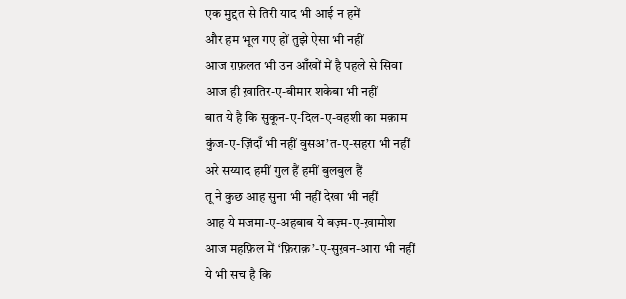एक मुद्दत से तिरी याद भी आई न हमें
और हम भूल गए हों तुझे ऐसा भी नहीं
आज ग़फ़लत भी उन आँखों में है पहले से सिवा
आज ही ख़ातिर-ए-बीमार शकेबा भी नहीं
बात ये है कि सुकून-ए-दिल-ए-वहशी का मक़ाम
कुंज-ए-ज़िंदाँ भी नहीं वुसअ’त-ए-सहरा भी नहीं
अरे सय्याद हमीं गुल हैं हमीं बुलबुल हैं
तू ने कुछ आह सुना भी नहीं देखा भी नहीं
आह ये मजमा-ए-अहबाब ये बज़्म-ए-ख़ामोश
आज महफ़िल में ‘फ़िराक़’-ए-सुख़न-आरा भी नहीं
ये भी सच है कि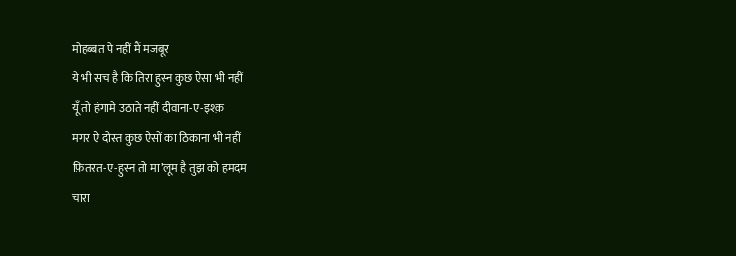मोहब्बत पे नहीं मैं मजबूर
ये भी सच है कि तिरा हुस्न कुछ ऐसा भी नहीं
यूँ तो हंगामे उठाते नहीं दीवाना-ए-इश्क़
मगर ऐ दोस्त कुछ ऐसों का ठिकाना भी नहीं
फ़ितरत-ए-हुस्न तो मा’लूम है तुझ को हमदम
चारा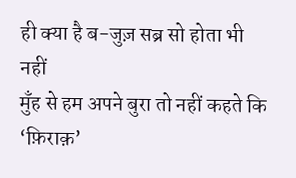ही क्या है ब-जुज़ सब्र सो होता भी नहीं
मुँह से हम अपने बुरा तो नहीं कहते कि ‘फ़िराक़’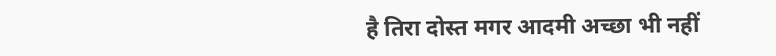है तिरा दोस्त मगर आदमी अच्छा भी नहीं